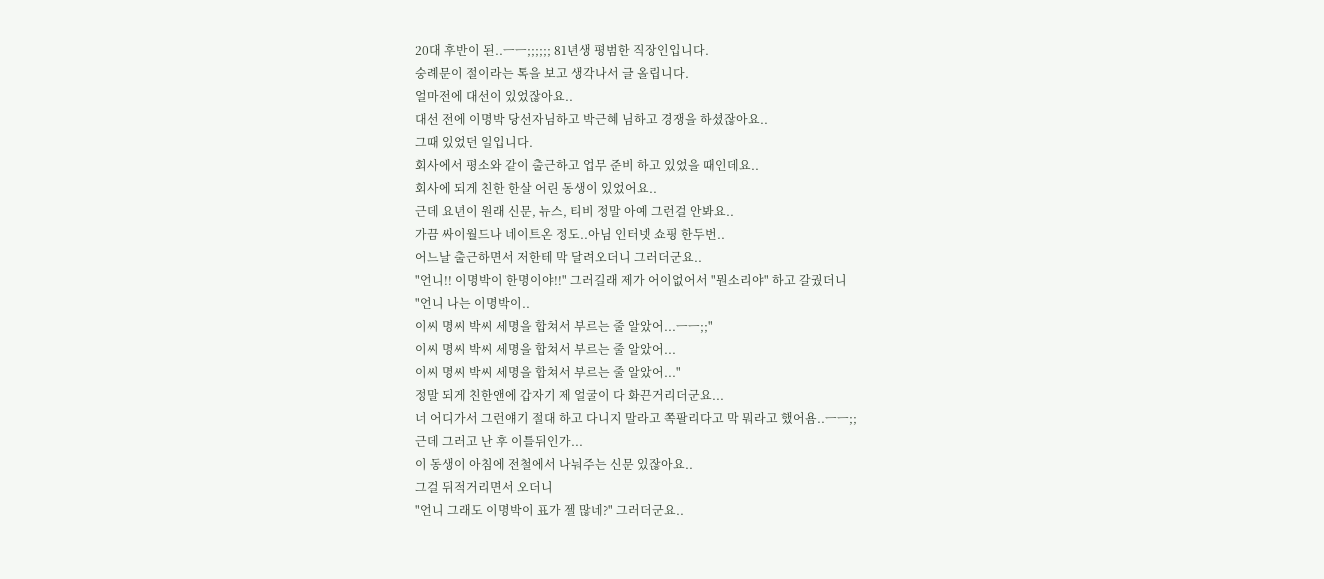20대 후반이 된..ㅡㅡ;;;;;; 81년생 평범한 직장인입니다.
숭례문이 절이라는 톡을 보고 생각나서 글 올립니다.
얼마전에 대선이 있었잖아요..
대선 전에 이명박 당선자님하고 박근혜 님하고 경쟁을 하셨잖아요..
그때 있었던 일입니다.
회사에서 평소와 같이 출근하고 업무 준비 하고 있었을 때인데요..
회사에 되게 친한 한살 어린 동생이 있었어요..
근데 요년이 원래 신문, 뉴스, 티비 정말 아예 그런걸 안봐요..
가끔 싸이월드나 네이트온 정도..아님 인터넷 쇼핑 한두번..
어느날 출근하면서 저한테 막 달려오더니 그러더군요..
"언니!! 이명박이 한명이야!!" 그러길래 제가 어이없어서 "뭔소리야" 하고 갈궜더니
"언니 나는 이명박이..
이씨 명씨 박씨 세명을 합쳐서 부르는 줄 알았어...ㅡㅡ;;"
이씨 명씨 박씨 세명을 합쳐서 부르는 줄 알았어...
이씨 명씨 박씨 세명을 합쳐서 부르는 줄 알았어..."
정말 되게 친한앤에 갑자기 제 얼굴이 다 화끈거리더군요...
너 어디가서 그런얘기 절대 하고 다니지 말라고 쪽팔리다고 막 뭐라고 했어욤..ㅡㅡ;;
근데 그러고 난 후 이틀뒤인가...
이 동생이 아침에 전철에서 나눠주는 신문 있잖아요..
그걸 뒤적거리면서 오더니
"언니 그래도 이명박이 표가 젤 많네?" 그러더군요..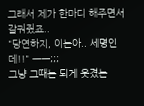그래서 제가 한마디 해주면서 갈궈줬죠..
"당연하지, 이뇬아.. 세명인데!!" ㅡㅡ;;;
그냥 그때는 되게 웃겼는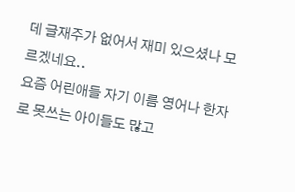데 글재주가 없어서 재미 있으셨나 모르겠네요..
요즘 어린애들 자기 이름 영어나 한자로 못쓰는 아이들도 많고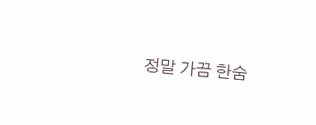정말 가끔 한숨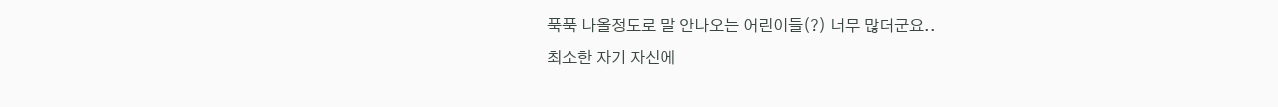푹푹 나올정도로 말 안나오는 어린이들(?) 너무 많더군요..
최소한 자기 자신에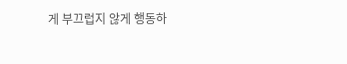게 부끄럽지 않게 행동하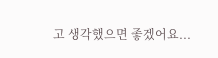고 생각했으면 좋겠어요...